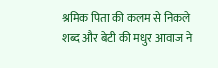श्रमिक पिता की कलम से निकले शब्द और बेटी की मधुर आवाज ने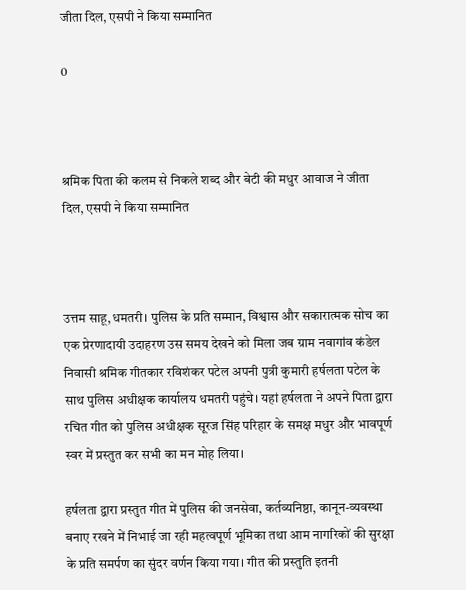जीता दिल, एसपी ने किया सम्मानित

0



श्रमिक पिता की कलम से निकले शब्द और बेटी की मधुर आवाज ने जीता दिल, एसपी ने किया सम्मानित



उत्तम साहू,धमतरी। पुलिस के प्रति सम्मान, विश्वास और सकारात्मक सोच का एक प्रेरणादायी उदाहरण उस समय देखने को मिला जब ग्राम नवागांव कंडेल निवासी श्रमिक गीतकार रविशंकर पटेल अपनी पुत्री कुमारी हर्षलता पटेल के साथ पुलिस अधीक्षक कार्यालय धमतरी पहुंचे। यहां हर्षलता ने अपने पिता द्वारा रचित गीत को पुलिस अधीक्षक सूरज सिंह परिहार के समक्ष मधुर और भावपूर्ण स्वर में प्रस्तुत कर सभी का मन मोह लिया।

हर्षलता द्वारा प्रस्तुत गीत में पुलिस की जनसेवा, कर्तव्यनिष्ठा, कानून-व्यवस्था बनाए रखने में निभाई जा रही महत्वपूर्ण भूमिका तथा आम नागरिकों की सुरक्षा के प्रति समर्पण का सुंदर वर्णन किया गया। गीत की प्रस्तुति इतनी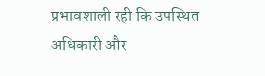प्रभावशाली रही कि उपस्थित अधिकारी और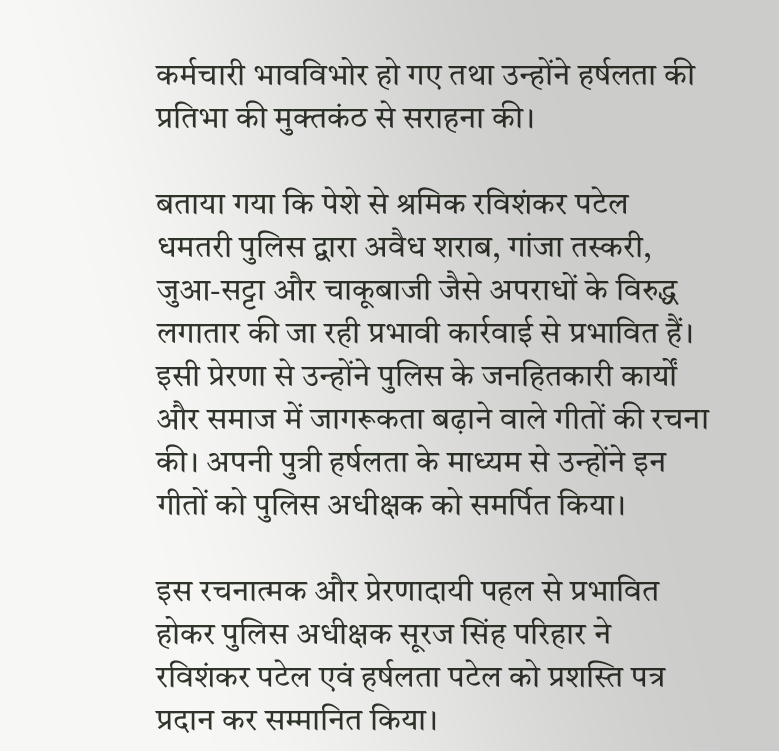कर्मचारी भावविभोर हो गए तथा उन्होंने हर्षलता की प्रतिभा की मुक्तकंठ से सराहना की।

बताया गया कि पेशे से श्रमिक रविशंकर पटेल धमतरी पुलिस द्वारा अवैध शराब, गांजा तस्करी, जुआ-सट्टा और चाकूबाजी जैसे अपराधों के विरुद्ध लगातार की जा रही प्रभावी कार्रवाई से प्रभावित हैं। इसी प्रेरणा से उन्होंने पुलिस के जनहितकारी कार्यों और समाज में जागरूकता बढ़ाने वाले गीतों की रचना की। अपनी पुत्री हर्षलता के माध्यम से उन्होंने इन गीतों को पुलिस अधीक्षक को समर्पित किया।

इस रचनात्मक और प्रेरणादायी पहल से प्रभावित होकर पुलिस अधीक्षक सूरज सिंह परिहार ने रविशंकर पटेल एवं हर्षलता पटेल को प्रशस्ति पत्र प्रदान कर सम्मानित किया।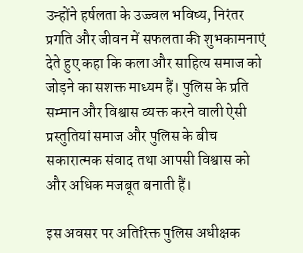उन्होंने हर्षलता के उज्ज्वल भविष्य, निरंतर प्रगति और जीवन में सफलता की शुभकामनाएं देते हुए कहा कि कला और साहित्य समाज को जोड़ने का सशक्त माध्यम हैं। पुलिस के प्रति सम्मान और विश्वास व्यक्त करने वाली ऐसी प्रस्तुतियां समाज और पुलिस के बीच सकारात्मक संवाद तथा आपसी विश्वास को और अधिक मजबूत बनाती हैं।

इस अवसर पर अतिरिक्त पुलिस अधीक्षक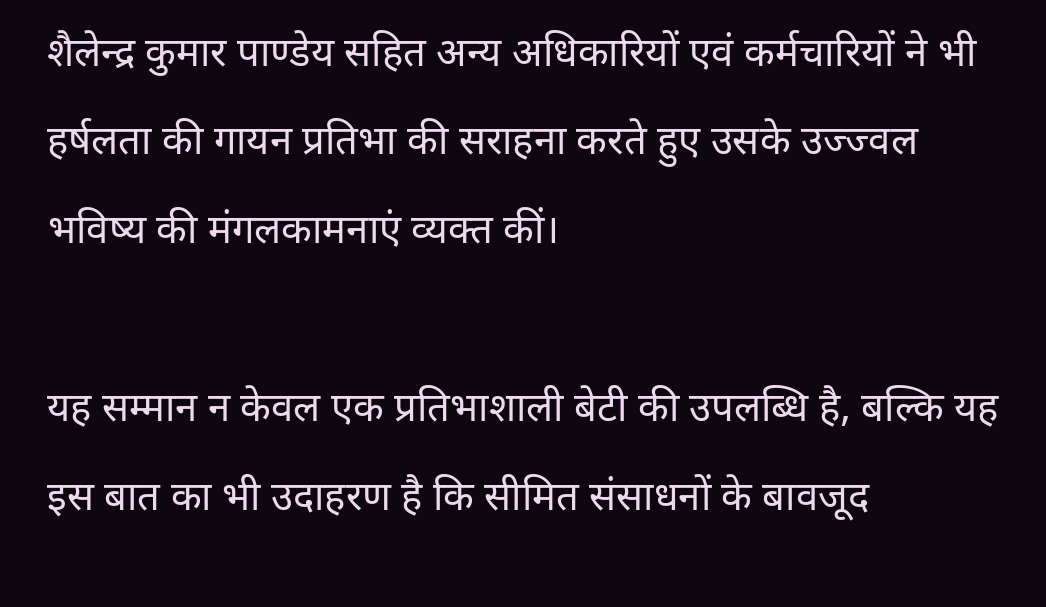शैलेन्द्र कुमार पाण्डेय सहित अन्य अधिकारियों एवं कर्मचारियों ने भी हर्षलता की गायन प्रतिभा की सराहना करते हुए उसके उज्ज्वल भविष्य की मंगलकामनाएं व्यक्त कीं।

यह सम्मान न केवल एक प्रतिभाशाली बेटी की उपलब्धि है, बल्कि यह इस बात का भी उदाहरण है कि सीमित संसाधनों के बावजूद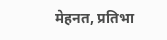मेहनत, प्रतिभा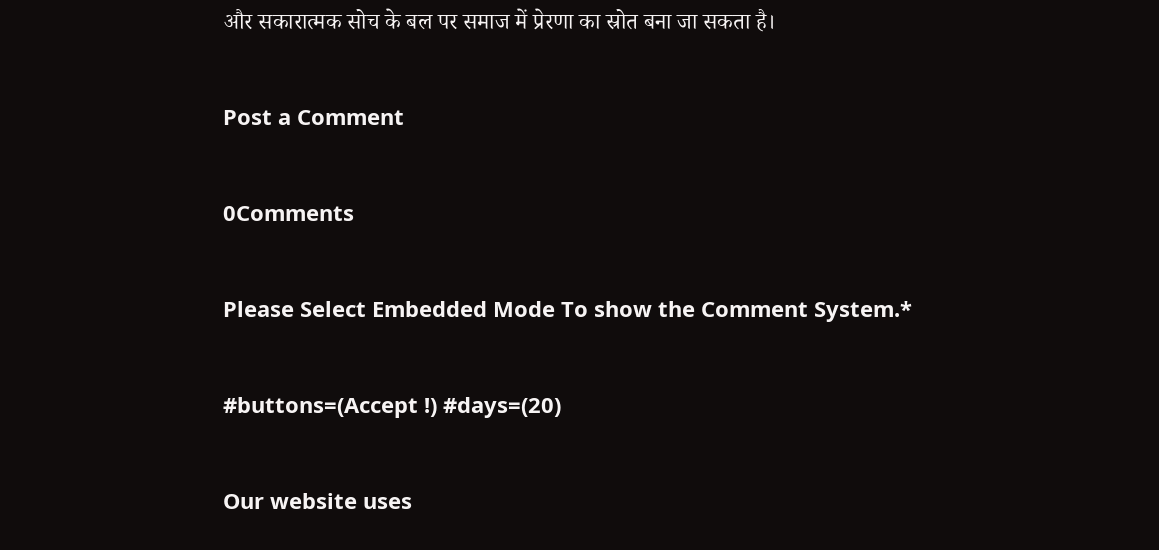और सकारात्मक सोच के बल पर समाज में प्रेरणा का स्रोत बना जा सकता है।

Post a Comment

0Comments

Please Select Embedded Mode To show the Comment System.*

#buttons=(Accept !) #days=(20)

Our website uses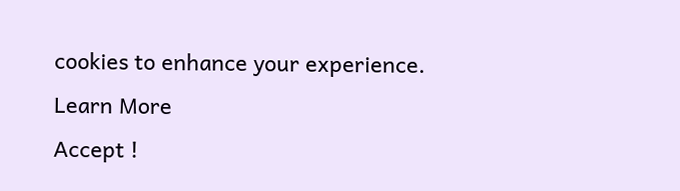cookies to enhance your experience. Learn More
Accept !